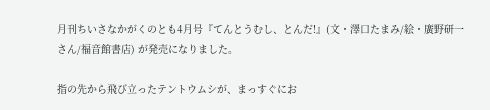月刊ちいさなかがくのとも4月号『てんとうむし、とんだ!』(文・澤口たまみ/絵・廣野研一さん/福音館書店) が発売になりました。

指の先から飛び立ったテントウムシが、まっすぐにお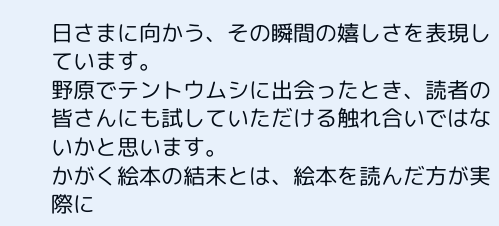日さまに向かう、その瞬間の嬉しさを表現しています。
野原でテントウムシに出会ったとき、読者の皆さんにも試していただける触れ合いではないかと思います。
かがく絵本の結末とは、絵本を読んだ方が実際に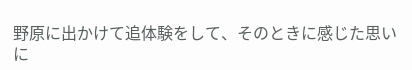野原に出かけて追体験をして、そのときに感じた思いに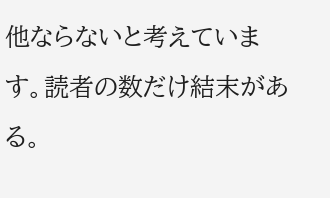他ならないと考えています。読者の数だけ結末がある。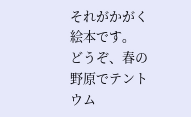それがかがく絵本です。
どうぞ、春の野原でテントウム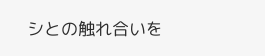シとの触れ合いを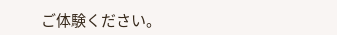ご体験ください。